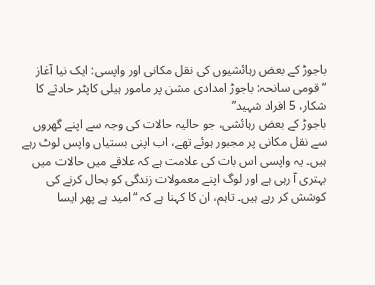باجوڑ کے بعض رہائشیوں کی نقل مکانی اور واپسی: ایک نیا آغاز
“قومی سانحہ: باجوڑ امدادی مشن پر مامور ہیلی کاپٹر حادثے کا شکار، 5 افراد شہید”
باجوڑ کے بعض رہائشی، جو حالیہ حالات کی وجہ سے اپنے گھروں سے نقل مکانی پر مجبور ہوئے تھے، اب اپنی بستیاں واپس لوٹ رہے ہیں۔ یہ واپسی اس بات کی علامت ہے کہ علاقے میں حالات میں بہتری آ رہی ہے اور لوگ اپنے معمولات زندگی کو بحال کرنے کی کوشش کر رہے ہیں۔ تاہم، ان کا کہنا ہے کہ “امید ہے پھر ایسا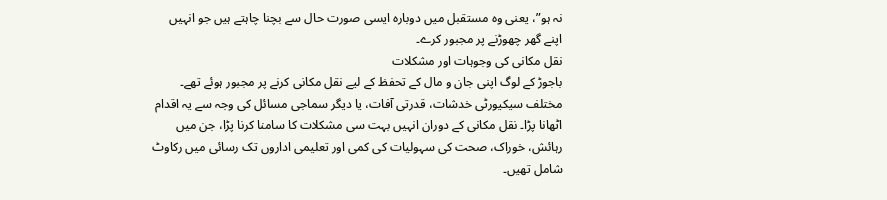نہ ہو”، یعنی وہ مستقبل میں دوبارہ ایسی صورت حال سے بچنا چاہتے ہیں جو انہیں اپنے گھر چھوڑنے پر مجبور کرے۔
نقل مکانی کی وجوہات اور مشکلات
باجوڑ کے لوگ اپنی جان و مال کے تحفظ کے لیے نقل مکانی کرنے پر مجبور ہوئے تھے۔ مختلف سیکیورٹی خدشات، قدرتی آفات، یا دیگر سماجی مسائل کی وجہ سے یہ اقدام اٹھانا پڑا۔ نقل مکانی کے دوران انہیں بہت سی مشکلات کا سامنا کرنا پڑا، جن میں رہائش، خوراک، صحت کی سہولیات کی کمی اور تعلیمی اداروں تک رسائی میں رکاوٹ شامل تھیں۔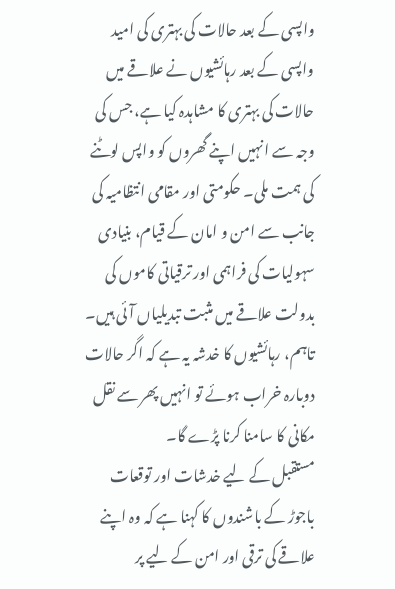واپسی کے بعد حالات کی بہتری کی امید
واپسی کے بعد رہائشیوں نے علاقے میں حالات کی بہتری کا مشاہدہ کیا ہے، جس کی وجہ سے انہیں اپنے گھروں کو واپس لوٹنے کی ہمت ملی۔ حکومتی اور مقامی انتظامیہ کی جانب سے امن و امان کے قیام، بنیادی سہولیات کی فراہمی اور ترقیاتی کاموں کی بدولت علاقے میں مثبت تبدیلیاں آئی ہیں۔ تاہم، رہائشیوں کا خدشہ یہ ہے کہ اگر حالات دوبارہ خراب ہوئے تو انہیں پھر سے نقل مکانی کا سامنا کرنا پڑے گا۔
مستقبل کے لیے خدشات اور توقعات
باجوڑ کے باشندوں کا کہنا ہے کہ وہ اپنے علاقے کی ترقی اور امن کے لیے پر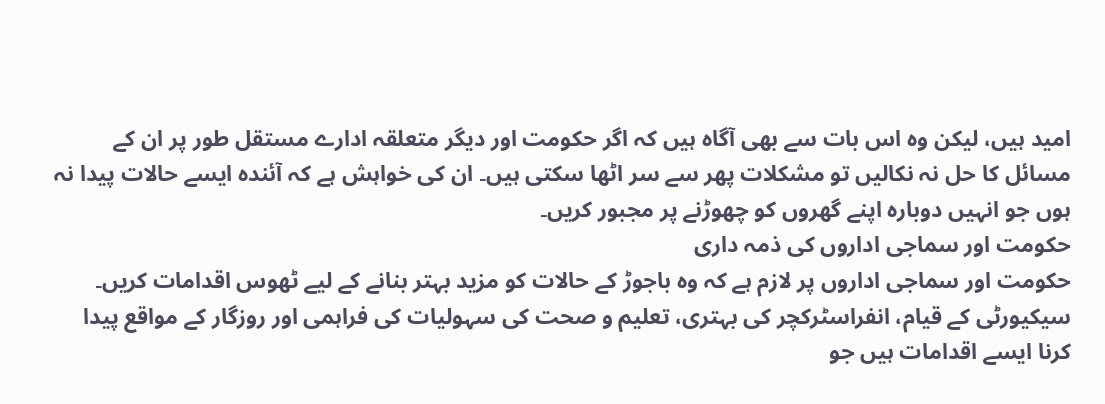امید ہیں، لیکن وہ اس بات سے بھی آگاہ ہیں کہ اگر حکومت اور دیگر متعلقہ ادارے مستقل طور پر ان کے مسائل کا حل نہ نکالیں تو مشکلات پھر سے سر اٹھا سکتی ہیں۔ ان کی خواہش ہے کہ آئندہ ایسے حالات پیدا نہ ہوں جو انہیں دوبارہ اپنے گھروں کو چھوڑنے پر مجبور کریں۔
حکومت اور سماجی اداروں کی ذمہ داری
حکومت اور سماجی اداروں پر لازم ہے کہ وہ باجوڑ کے حالات کو مزید بہتر بنانے کے لیے ٹھوس اقدامات کریں۔ سیکیورٹی کے قیام، انفراسٹرکچر کی بہتری، تعلیم و صحت کی سہولیات کی فراہمی اور روزگار کے مواقع پیدا کرنا ایسے اقدامات ہیں جو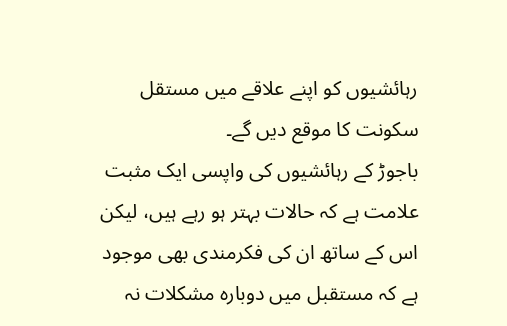رہائشیوں کو اپنے علاقے میں مستقل سکونت کا موقع دیں گے۔
باجوڑ کے رہائشیوں کی واپسی ایک مثبت علامت ہے کہ حالات بہتر ہو رہے ہیں، لیکن اس کے ساتھ ان کی فکرمندی بھی موجود ہے کہ مستقبل میں دوبارہ مشکلات نہ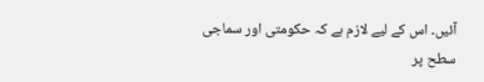آئیں۔ اس کے لیے لازم ہے کہ حکومتی اور سماجی سطح پر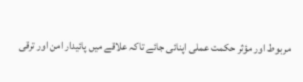مربوط اور مؤثر حکمت عملی اپنائی جائے تاکہ علاقے میں پائیدار امن اور ترقی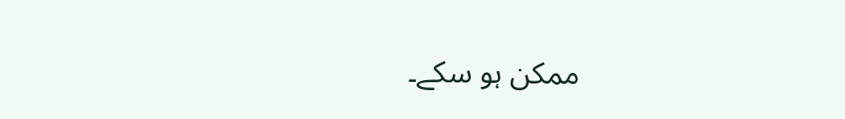ممکن ہو سکے۔